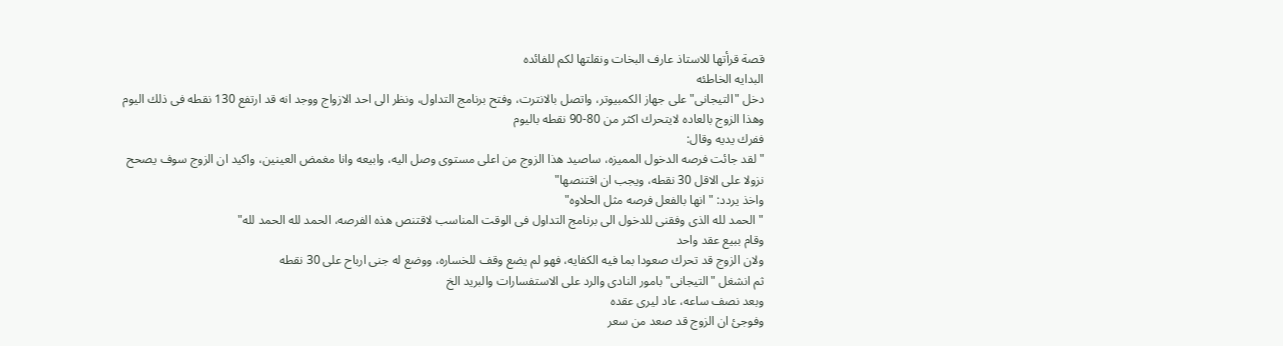قصة قرأتها للاستاذ عارف البخات ونقلتها لكم للفائده
البدايه الخاطئه
دخل "التيجانى" على جهاز الكمبيوتر، واتصل بالانترت، وفتح برنامج التداول، ونظر الى احد الازواج ووجد انه قد ارتفع 130 نقطه فى ذلك اليوم
وهذا الزوج بالعاده لايتحرك اكثر من 80-90 نقطه باليوم
ففرك يديه وقال:
"لقد جائت فرصه الدخول المميزه، ساصيد هذا الزوج من اعلى مستوى وصل اليه، وابيعه وانا مغمض العينين، واكيد ان الزوج سوف يصحح نزولا على الاقل 30 نقطه، ويجب ان اقتنصها"
واخذ يردد: "انها بالفعل فرصه مثل الحلاوه"
"الحمد لله الذى وفقنى للدخول الى برنامج التداول فى الوقت المناسب لاقتنص هذه الفرصه، الحمد لله الحمد لله"
وقام ببيع عقد واحد
ولان الزوج قد تحرك صعودا بما فيه الكفايه، فهو لم يضع وقف للخساره، ووضع له جنى ارباح على 30 نقطه
ثم انشغل "التيجانى" بامور النادى والرد على الاستفسارات والبريد الخ
وبعد نصف ساعه، عاد ليرى عقده
وفوجئ ان الزوج قد صعد من سعر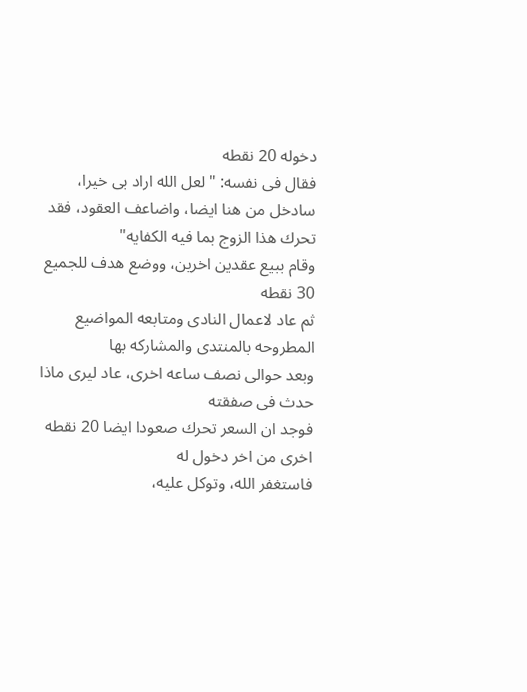دخوله 20 نقطه
فقال فى نفسه: "لعل الله اراد بى خيرا، سادخل من هنا ايضا، واضاعف العقود، فقد تحرك هذا الزوج بما فيه الكفايه"
وقام ببيع عقدين اخرين، ووضع هدف للجميع 30 نقطه
ثم عاد لاعمال النادى ومتابعه المواضيع المطروحه بالمنتدى والمشاركه بها
وبعد حوالى نصف ساعه اخرى، عاد ليرى ماذا حدث فى صفقته
فوجد ان السعر تحرك صعودا ايضا 20 نقطه اخرى من اخر دخول له
فاستغفر الله، وتوكل عليه،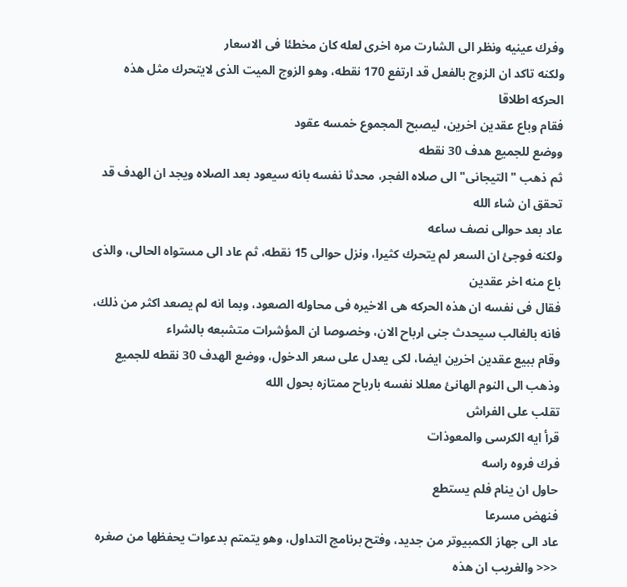وفرك عينيه ونظر الى الشارت مره اخرى لعله كان مخطئا فى الاسعار
ولكنه تاكد ان الزوج بالفعل قد ارتفع 170 نقطه، وهو الزوج الميت الذى لايتحرك مثل هذه الحركه اطلاقا
فقام وباع عقدين اخرين، ليصبح المجموع خمسه عقود
ووضع للجميع هدف 30 نقطه
ثم ذهب "التيجانى" الى صلاه الفجر، محدثا نفسه بانه سيعود بعد الصلاه ويجد ان الهدف قد تحقق ان شاء الله
عاد بعد حوالى نصف ساعه
ولكنه فوجئ ان السعر لم يتحرك كثيرا، ونزل حوالى 15 نقطه، ثم عاد الى مستواه الحالى، والذى باع منه اخر عقدين
فقال فى نفسه ان هذه الحركه هى الاخيره فى محاوله الصعود، وبما انه لم يصعد اكثر من ذلك، فانه بالغالب سيحدث جنى ارباح الان، وخصوصا ان المؤشرات متشبعه بالشراء
وقام ببيع عقدين اخرين ايضا، لكى يعدل على سعر الدخول، ووضع الهدف 30 نقطه للجميع
وذهب الى النوم الهانئ معللا نفسه بارباح ممتازه بحول الله
تقلب على الفراش
قرأ ايه الكرسى والمعوذات
فرك فروه راسه
حاول ان ينام فلم يستطع
فنهض مسرعا
عاد الى جهاز الكمبيوتر من جديد، وفتح برنامج التداول، وهو يتمتم بدعوات يحفظها من صغره
<<< والغريب ان هذه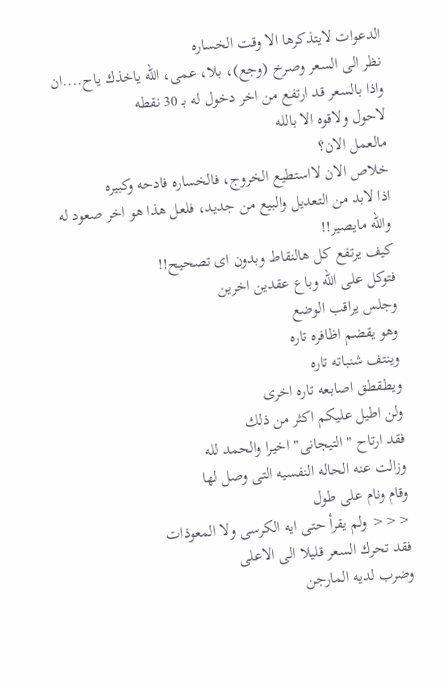الدعوات لايتذكرها الا وقت الخساره
نظر الى السعر وصرخ (وجع)، بلا، عمى، الله ياخذك ياح....ان
واذا بالسعر قد ارتفع من اخر دخول له بـ 30 نقطه
لاحول ولاقوه الا بالله
مالعمل الان؟
خلاص الان لااستطيع الخروج، فالخساره فادحه وكبيره
اذا لابد من التعديل والبيع من جديد، فلعل هذا هو اخر صعود له
والله مايصير!!
كيف يرتفع كل هالنقاط وبدون اى تصحيح!!
فتوكل على الله وباع عقدين اخرين
وجلس يراقب الوضع
وهو يقضم اظافره تاره
وينتف شنباته تاره
ويطقطق اصابعه تاره اخرى
ولن اطيل عليكم اكثر من ذلك
فقد ارتاح "التيجانى" اخيرا والحمد لله
وزالت عنه الحاله النفسيه التى وصل لها
وقام ونام على طول
<<< ولم يقرأ حتى ايه الكرسى ولا المعوذات
فقد تحرك السعر قليلا الى الاعلى
وضرب لديه المارجن